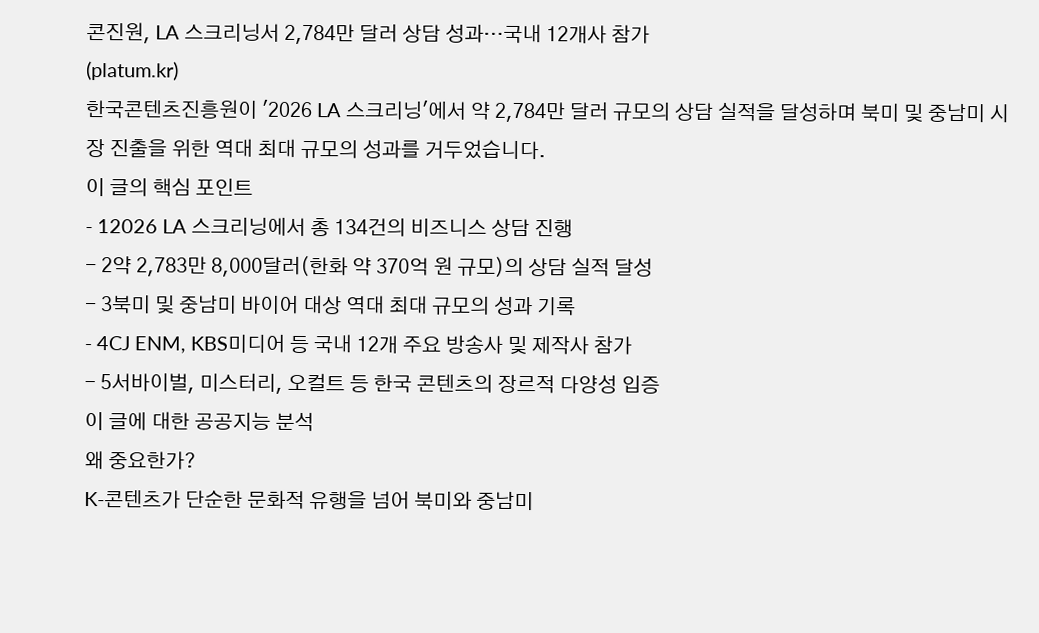콘진원, LA 스크리닝서 2,784만 달러 상담 성과…국내 12개사 참가
(platum.kr)
한국콘텐츠진흥원이 '2026 LA 스크리닝'에서 약 2,784만 달러 규모의 상담 실적을 달성하며 북미 및 중남미 시장 진출을 위한 역대 최대 규모의 성과를 거두었습니다.
이 글의 핵심 포인트
- 12026 LA 스크리닝에서 총 134건의 비즈니스 상담 진행
- 2약 2,783만 8,000달러(한화 약 370억 원 규모)의 상담 실적 달성
- 3북미 및 중남미 바이어 대상 역대 최대 규모의 성과 기록
- 4CJ ENM, KBS미디어 등 국내 12개 주요 방송사 및 제작사 참가
- 5서바이벌, 미스터리, 오컬트 등 한국 콘텐츠의 장르적 다양성 입증
이 글에 대한 공공지능 분석
왜 중요한가?
K-콘텐츠가 단순한 문화적 유행을 넘어 북미와 중남미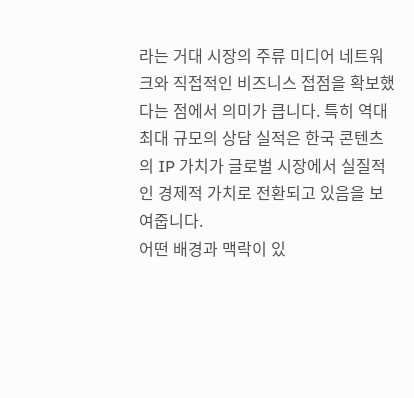라는 거대 시장의 주류 미디어 네트워크와 직접적인 비즈니스 접점을 확보했다는 점에서 의미가 큽니다. 특히 역대 최대 규모의 상담 실적은 한국 콘텐츠의 IP 가치가 글로벌 시장에서 실질적인 경제적 가치로 전환되고 있음을 보여줍니다.
어떤 배경과 맥락이 있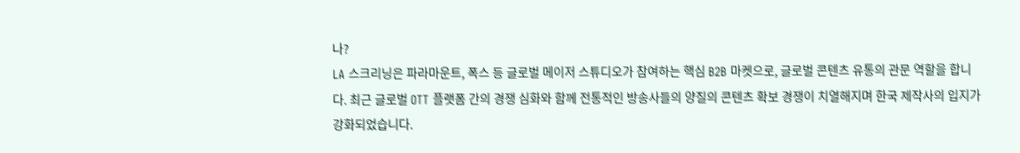나?
LA 스크리닝은 파라마운트, 폭스 등 글로벌 메이저 스튜디오가 참여하는 핵심 B2B 마켓으로, 글로벌 콘텐츠 유통의 관문 역할을 합니다. 최근 글로벌 OTT 플랫폼 간의 경쟁 심화와 함께 전통적인 방송사들의 양질의 콘텐츠 확보 경쟁이 치열해지며 한국 제작사의 입지가 강화되었습니다.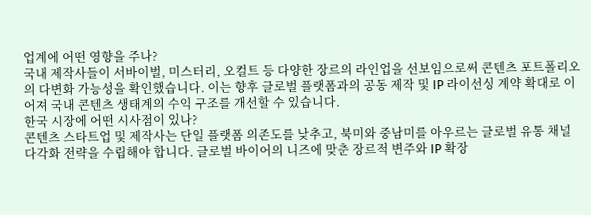업계에 어떤 영향을 주나?
국내 제작사들이 서바이벌, 미스터리, 오컬트 등 다양한 장르의 라인업을 선보임으로써 콘텐츠 포트폴리오의 다변화 가능성을 확인했습니다. 이는 향후 글로벌 플랫폼과의 공동 제작 및 IP 라이선싱 계약 확대로 이어져 국내 콘텐츠 생태계의 수익 구조를 개선할 수 있습니다.
한국 시장에 어떤 시사점이 있나?
콘텐츠 스타트업 및 제작사는 단일 플랫폼 의존도를 낮추고, 북미와 중남미를 아우르는 글로벌 유통 채널 다각화 전략을 수립해야 합니다. 글로벌 바이어의 니즈에 맞춘 장르적 변주와 IP 확장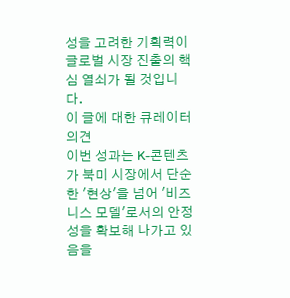성을 고려한 기획력이 글로벌 시장 진출의 핵심 열쇠가 될 것입니다.
이 글에 대한 큐레이터 의견
이번 성과는 K-콘텐츠가 북미 시장에서 단순한 '현상'을 넘어 '비즈니스 모델'로서의 안정성을 확보해 나가고 있음을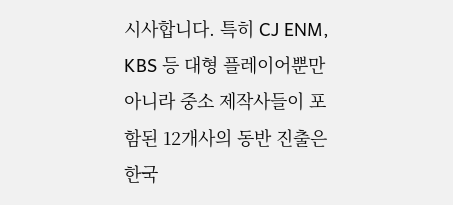시사합니다. 특히 CJ ENM, KBS 등 대형 플레이어뿐만 아니라 중소 제작사들이 포함된 12개사의 동반 진출은 한국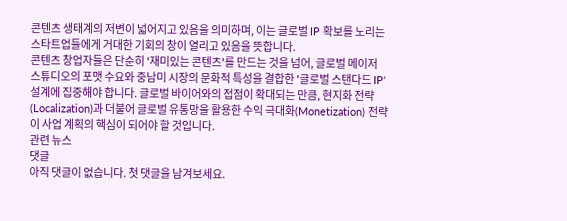콘텐츠 생태계의 저변이 넓어지고 있음을 의미하며, 이는 글로벌 IP 확보를 노리는 스타트업들에게 거대한 기회의 창이 열리고 있음을 뜻합니다.
콘텐츠 창업자들은 단순히 '재미있는 콘텐츠'를 만드는 것을 넘어, 글로벌 메이저 스튜디오의 포맷 수요와 중남미 시장의 문화적 특성을 결합한 '글로벌 스탠다드 IP' 설계에 집중해야 합니다. 글로벌 바이어와의 접점이 확대되는 만큼, 현지화 전략(Localization)과 더불어 글로벌 유통망을 활용한 수익 극대화(Monetization) 전략이 사업 계획의 핵심이 되어야 할 것입니다.
관련 뉴스
댓글
아직 댓글이 없습니다. 첫 댓글을 남겨보세요.